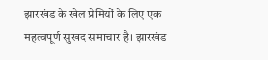झारखंड के खेल प्रेमियों के लिए एक महत्वपूर्ण सुखद समाचार है। झारखंड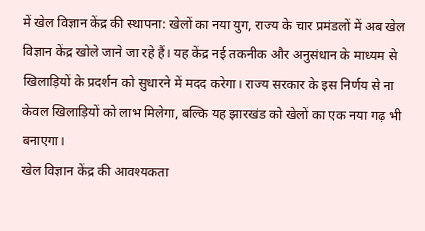में खेल विज्ञान केंद्र की स्थापना: खेलों का नया युग, राज्य के चार प्रमंडलों में अब खेल विज्ञान केंद्र खोले जाने जा रहे हैं। यह केंद्र नई तकनीक और अनुसंधान के माध्यम से खिलाड़ियों के प्रदर्शन को सुधारने में मदद करेगा। राज्य सरकार के इस निर्णय से ना केवल खिलाड़ियों को लाभ मिलेगा, बल्कि यह झारखंड को खेलों का एक नया गढ़ भी बनाएगा।
खेल विज्ञान केंद्र की आवश्यकता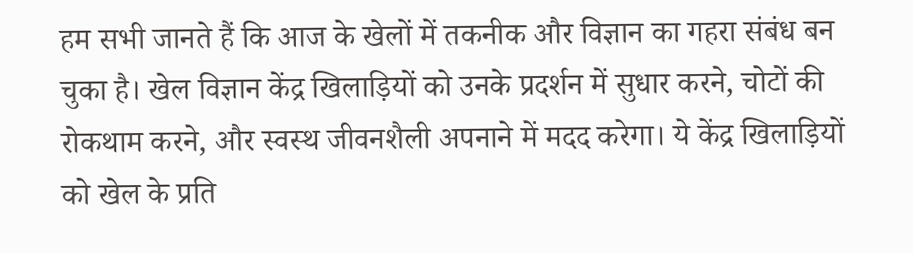हम सभी जानते हैं कि आज के खेलों में तकनीक और विज्ञान का गहरा संबंध बन चुका है। खेल विज्ञान केंद्र खिलाड़ियों को उनके प्रदर्शन में सुधार करने, चोटों की रोकथाम करने, और स्वस्थ जीवनशैली अपनाने में मदद करेगा। ये केंद्र खिलाड़ियों को खेल के प्रति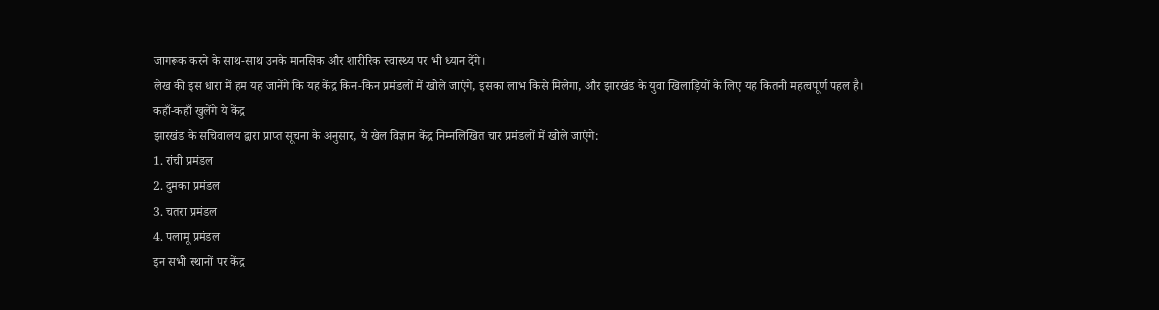जागरूक करने के साथ-साथ उनके मानसिक और शारीरिक स्वास्थ्य पर भी ध्यान देंगे।
लेख की इस धारा में हम यह जानेंगे कि यह केंद्र किन-किन प्रमंडलों में खोले जाएंगे, इसका लाभ किसे मिलेगा, और झारखंड के युवा खिलाड़ियों के लिए यह कितनी महत्वपूर्ण पहल है।
कहाँ-कहाँ खुलेंगे ये केंद्र
झारखंड के सचिवालय द्वारा प्राप्त सूचना के अनुसार, ये खेल विज्ञान केंद्र निम्नलिखित चार प्रमंडलों में खोले जाएंगे:
1. रांची प्रमंडल
2. दुमका प्रमंडल
3. चतरा प्रमंडल
4. पलामू प्रमंडल
इन सभी स्थानों पर केंद्र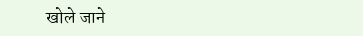खोले जाने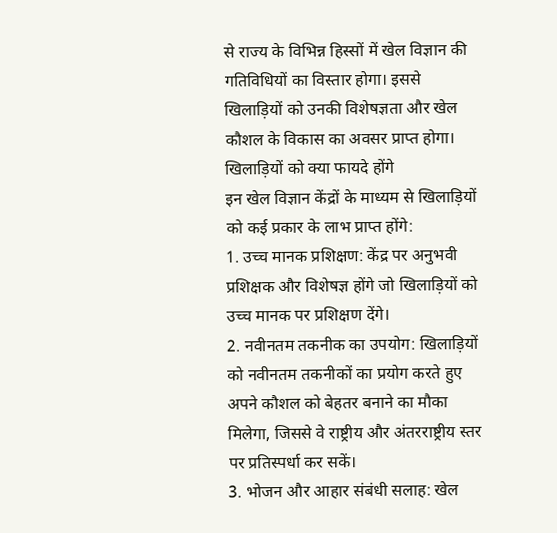से राज्य के विभिन्न हिस्सों में खेल विज्ञान की गतिविधियों का विस्तार होगा। इससे खिलाड़ियों को उनकी विशेषज्ञता और खेल कौशल के विकास का अवसर प्राप्त होगा।
खिलाड़ियों को क्या फायदे होंगे
इन खेल विज्ञान केंद्रों के माध्यम से खिलाड़ियों को कई प्रकार के लाभ प्राप्त होंगे:
1. उच्च मानक प्रशिक्षण: केंद्र पर अनुभवी प्रशिक्षक और विशेषज्ञ होंगे जो खिलाड़ियों को उच्च मानक पर प्रशिक्षण देंगे।
2. नवीनतम तकनीक का उपयोग: खिलाड़ियों को नवीनतम तकनीकों का प्रयोग करते हुए अपने कौशल को बेहतर बनाने का मौका मिलेगा, जिससे वे राष्ट्रीय और अंतरराष्ट्रीय स्तर पर प्रतिस्पर्धा कर सकें।
3. भोजन और आहार संबंधी सलाह: खेल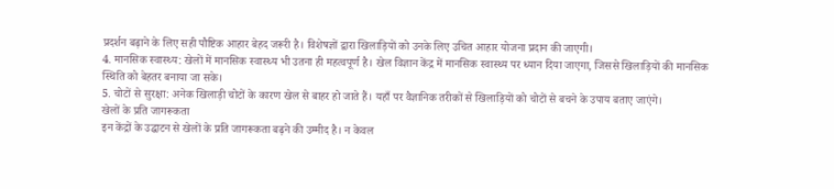प्रदर्शन बढ़ाने के लिए सही पौष्टिक आहार बेहद जरूरी है। विशेषज्ञों द्वारा खिलाड़ियों को उनके लिए उचित आहार योजना प्रदान की जाएगी।
4. मानसिक स्वास्थ्य: खेलों में मानसिक स्वास्थ्य भी उतना ही महत्वपूर्ण है। खेल विज्ञान केंद्र में मानसिक स्वास्थ्य पर ध्यान दिया जाएगा, जिससे खिलाड़ियों की मानसिक स्थिति को बेहतर बनाया जा सके।
5. चोटों से सुरक्षा: अनेक खिलाड़ी चोटों के कारण खेल से बाहर हो जाते हैं। यहाँ पर वैज्ञानिक तरीकों से खिलाड़ियों को चोटों से बचने के उपाय बताए जाएंगे।
खेलों के प्रति जागरूकता
इन केंद्रों के उद्घाटन से खेलों के प्रति जागरूकता बढ़ने की उम्मीद है। न केवल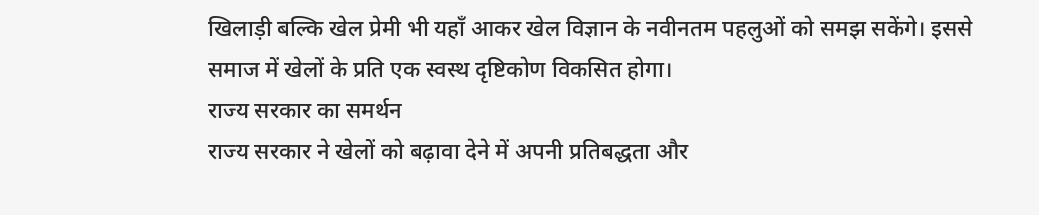खिलाड़ी बल्कि खेल प्रेमी भी यहाँ आकर खेल विज्ञान के नवीनतम पहलुओं को समझ सकेंगे। इससे समाज में खेलों के प्रति एक स्वस्थ दृष्टिकोण विकसित होगा।
राज्य सरकार का समर्थन
राज्य सरकार ने खेलों को बढ़ावा देने में अपनी प्रतिबद्धता और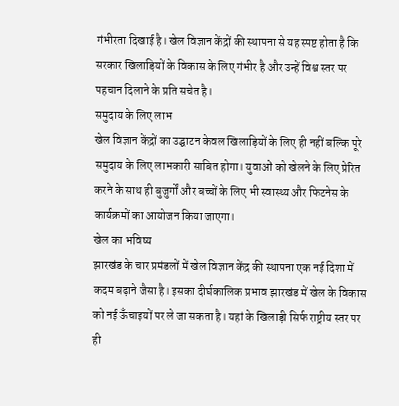गंभीरता दिखाई है। खेल विज्ञान केंद्रों की स्थापना से यह स्पष्ट होता है कि सरकार खिलाड़ियों के विकास के लिए गंभीर है और उन्हें विश्व स्तर पर पहचान दिलाने के प्रति सचेत है।
समुदाय के लिए लाभ
खेल विज्ञान केंद्रों का उद्घाटन केवल खिलाड़ियों के लिए ही नहीं बल्कि पूरे समुदाय के लिए लाभकारी साबित होगा। युवाओं को खेलने के लिए प्रेरित करने के साथ ही बुजुर्गों और बच्चों के लिए भी स्वास्थ्य और फिटनेस के कार्यक्रमों का आयोजन किया जाएगा।
खेल का भविष्य
झारखंड के चार प्रमंडलों में खेल विज्ञान केंद्र की स्थापना एक नई दिशा में कदम बढ़ाने जैसा है। इसका दीर्घकालिक प्रभाव झारखंड में खेल के विकास को नई ऊँचाइयों पर ले जा सकता है। यहां के खिलाड़ी सिर्फ राष्ट्रीय स्तर पर ही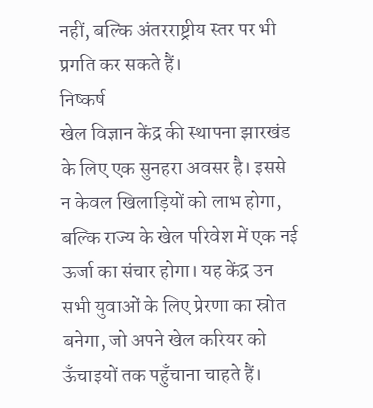नहीं, बल्कि अंतरराष्ट्रीय स्तर पर भी प्रगति कर सकते हैं।
निष्कर्ष
खेल विज्ञान केंद्र की स्थापना झारखंड के लिए एक सुनहरा अवसर है। इससे न केवल खिलाड़ियों को लाभ होगा, बल्कि राज्य के खेल परिवेश में एक नई ऊर्जा का संचार होगा। यह केंद्र उन सभी युवाओं के लिए प्रेरणा का स्रोत बनेगा, जो अपने खेल करियर को ऊँचाइयों तक पहुँचाना चाहते हैं।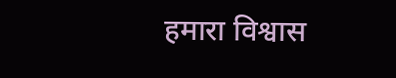हमारा विश्वास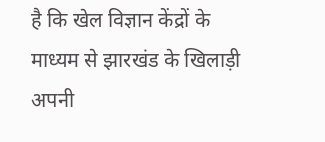है कि खेल विज्ञान केंद्रों के माध्यम से झारखंड के खिलाड़ी अपनी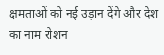क्षमताओं को नई उड़ान देंगे और देश का नाम रोशन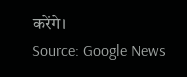करेंगे।
Source: Google News